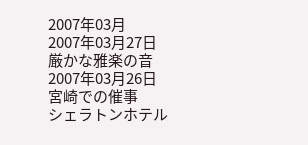2007年03月
2007年03月27日
厳かな雅楽の音
2007年03月26日
宮崎での催事
シェラトンホテル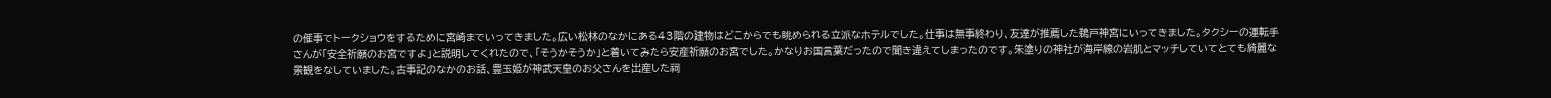の催事でトークショウをするために宮崎までいってきました。広い松林のなかにある43階の建物はどこからでも眺められる立派なホテルでした。仕事は無事終わり、友達が推薦した鵜戸神宮にいってきました。タクシーの運転手さんが「安全祈願のお宮ですよ」と説明してくれたので、「そうかそうか」と着いてみたら安産祈願のお宮でした。かなりお国言葉だったので聞き違えてしまったのです。朱塗りの神社が海岸線の岩肌とマッチしていてとても綺麗な景観をなしていました。古事記のなかのお話、豊玉姫が神武天皇のお父さんを出産した祠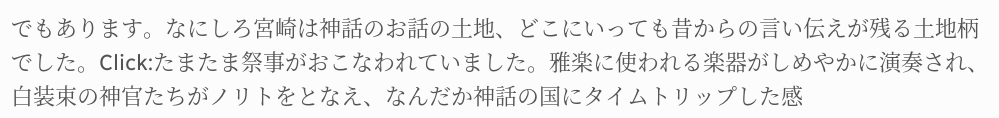でもあります。なにしろ宮崎は神話のお話の土地、どこにいっても昔からの言い伝えが残る土地柄でした。Click:たまたま祭事がおこなわれていました。雅楽に使われる楽器がしめやかに演奏され、白装束の神官たちがノリトをとなえ、なんだか神話の国にタイムトリップした感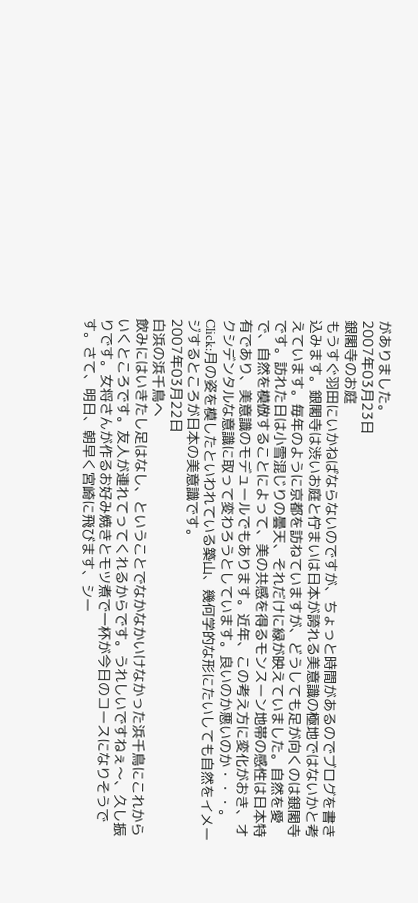がありました。
2007年03月23日
銀閣寺のお庭
もうすぐ羽田にいかねばならないのですが、ちょっと時間があるのでブログを書き込みます。銀閣寺は渋いお庭と佇まいは日本が誇れる美意識の極地ではないかと考えています。毎年のように京都を訪ねていますが、どうしても足が向くのは銀閣寺です。訪れた日は小雪混じりの曇天、それだけに緑が映えていました。自然を愛で、自然を模倣することによって、美の共感を得るモンスーン地帯の感性は日本特有であり、美意識のモデュールでもあります。近年、この考え方に変化がおき、オクシデンタルな意識に取って変わろうとしています。良いのか悪いのか・・・。
Click:月の姿を模したといわれている築山、幾何学的な形にたいしても自然をイメージするところが日本の美意識です。
2007年03月22日
白浜の浜千鳥へ
飲みにはいきたし足はなし、ということでなかなかいけなかった浜千鳥にこれからいくところです。友人が連れてってくれるからです。うれしいですねぇ〜、久し振りです。女将さんが作るお好み焼きとモツ煮で一杯が今日のコースになりそうです。さて、明日、朝早く宮崎に飛びます、シー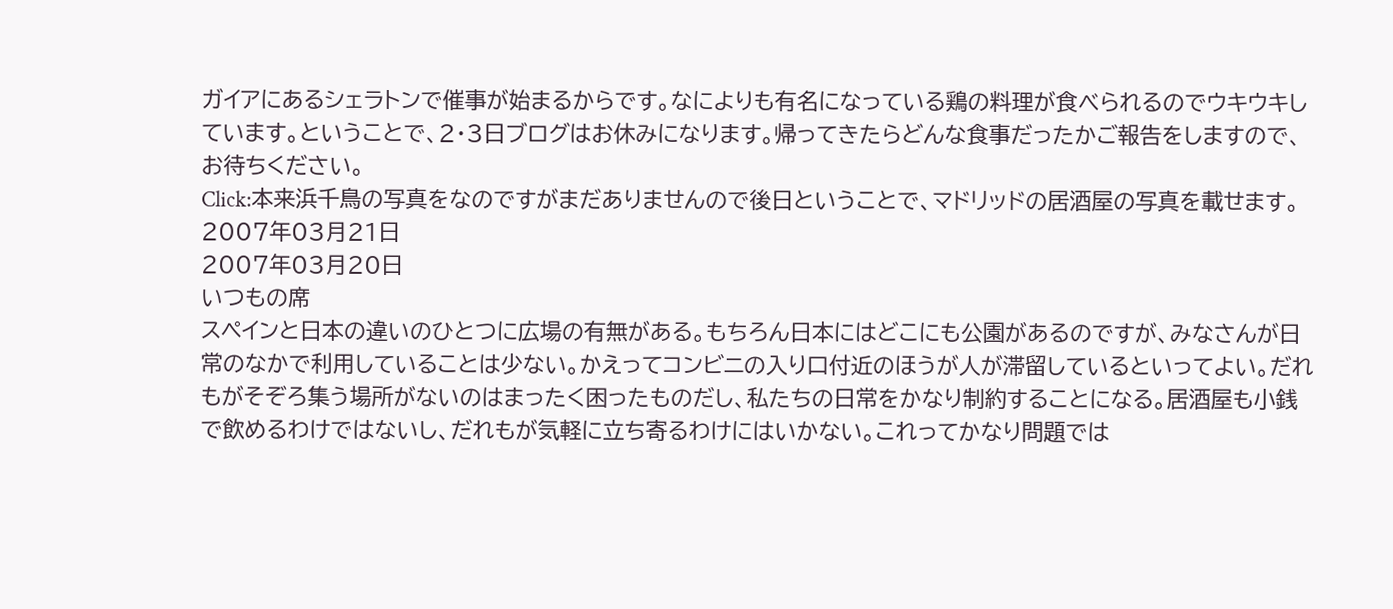ガイアにあるシェラトンで催事が始まるからです。なによりも有名になっている鶏の料理が食べられるのでウキウキしています。ということで、2・3日ブログはお休みになります。帰ってきたらどんな食事だったかご報告をしますので、お待ちください。
Click:本来浜千鳥の写真をなのですがまだありませんので後日ということで、マドリッドの居酒屋の写真を載せます。
2007年03月21日
2007年03月20日
いつもの席
スペインと日本の違いのひとつに広場の有無がある。もちろん日本にはどこにも公園があるのですが、みなさんが日常のなかで利用していることは少ない。かえってコンビニの入り口付近のほうが人が滞留しているといってよい。だれもがそぞろ集う場所がないのはまったく困ったものだし、私たちの日常をかなり制約することになる。居酒屋も小銭で飲めるわけではないし、だれもが気軽に立ち寄るわけにはいかない。これってかなり問題では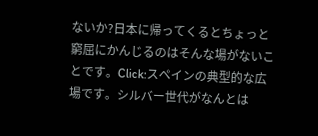ないか?日本に帰ってくるとちょっと窮屈にかんじるのはそんな場がないことです。Click:スペインの典型的な広場です。シルバー世代がなんとは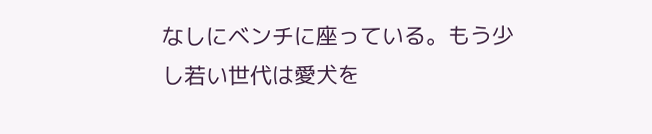なしにベンチに座っている。もう少し若い世代は愛犬を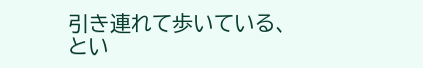引き連れて歩いている、とい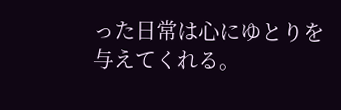った日常は心にゆとりを与えてくれる。